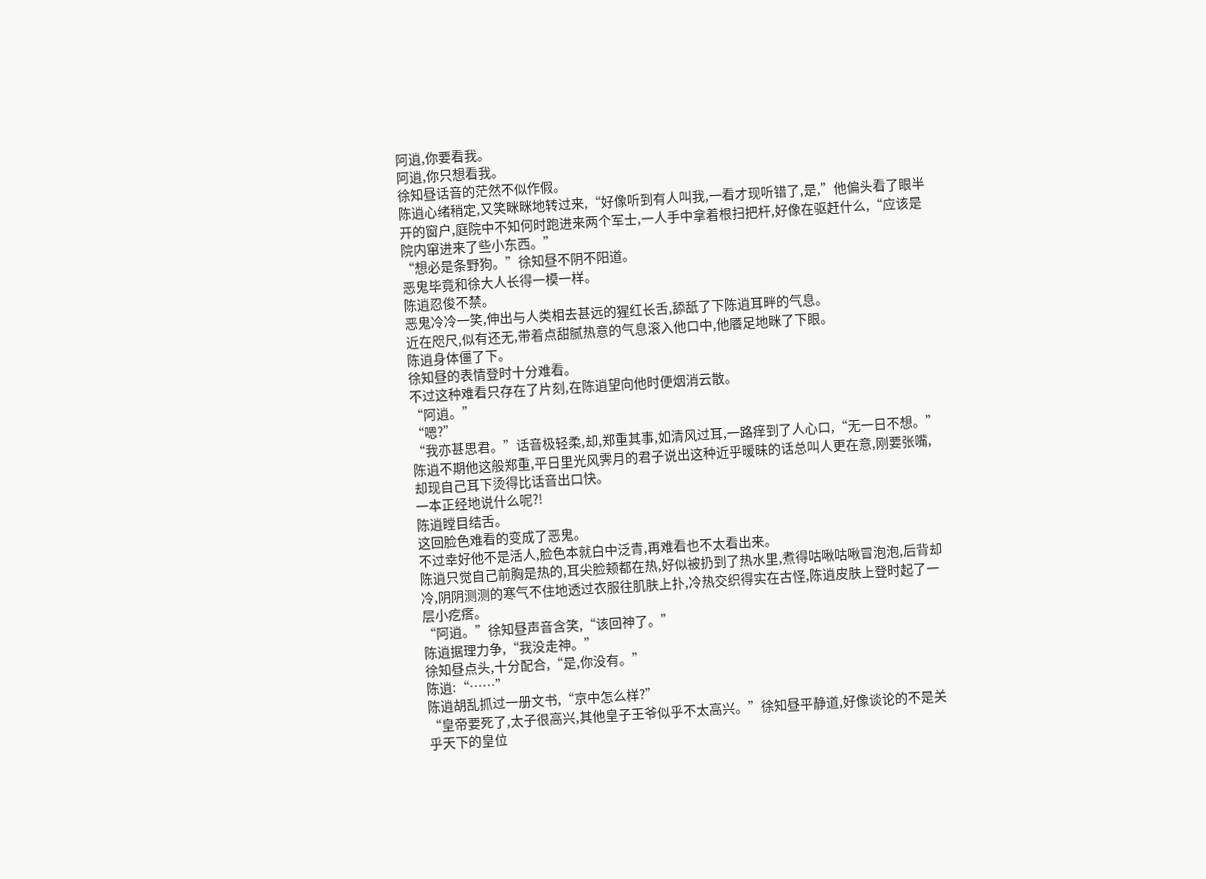阿逍,你要看我。
阿逍,你只想看我。
徐知昼话音的茫然不似作假。
陈逍心绪稍定,又笑眯眯地转过来,“好像听到有人叫我,一看才现听错了,是,”他偏头看了眼半开的窗户,庭院中不知何时跑进来两个军士,一人手中拿着根扫把杆,好像在驱赶什么,“应该是院内窜进来了些小东西。”
“想必是条野狗。”徐知昼不阴不阳道。
恶鬼毕竟和徐大人长得一模一样。
陈逍忍俊不禁。
恶鬼冷冷一笑,伸出与人类相去甚远的猩红长舌,舔舐了下陈逍耳畔的气息。
近在咫尺,似有还无,带着点甜腻热意的气息滚入他口中,他餍足地眯了下眼。
陈逍身体僵了下。
徐知昼的表情登时十分难看。
不过这种难看只存在了片刻,在陈逍望向他时便烟消云散。
“阿逍。”
“嗯?”
“我亦甚思君。”话音极轻柔,却,郑重其事,如清风过耳,一路痒到了人心口,“无一日不想。”
陈逍不期他这般郑重,平日里光风霁月的君子说出这种近乎暧昧的话总叫人更在意,刚要张嘴,却现自己耳下烫得比话音出口快。
一本正经地说什么呢?!
陈逍瞠目结舌。
这回脸色难看的变成了恶鬼。
不过幸好他不是活人,脸色本就白中泛青,再难看也不太看出来。
陈逍只觉自己前胸是热的,耳尖脸颊都在热,好似被扔到了热水里,煮得咕啾咕啾冒泡泡,后背却冷,阴阴测测的寒气不住地透过衣服往肌肤上扑,冷热交织得实在古怪,陈逍皮肤上登时起了一层小疙瘩。
“阿逍。”徐知昼声音含笑,“该回神了。”
陈逍据理力争,“我没走神。”
徐知昼点头,十分配合,“是,你没有。”
陈逍:“……”
陈逍胡乱抓过一册文书,“京中怎么样?”
“皇帝要死了,太子很高兴,其他皇子王爷似乎不太高兴。”徐知昼平静道,好像谈论的不是关乎天下的皇位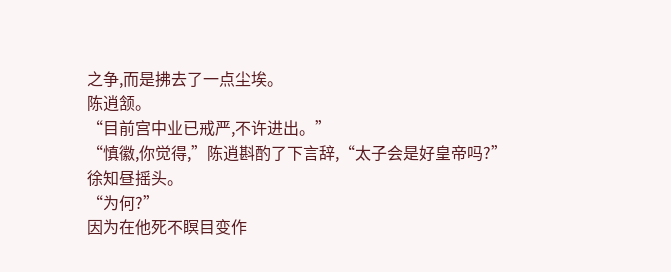之争,而是拂去了一点尘埃。
陈逍颔。
“目前宫中业已戒严,不许进出。”
“慎徽,你觉得,”陈逍斟酌了下言辞,“太子会是好皇帝吗?”
徐知昼摇头。
“为何?”
因为在他死不瞑目变作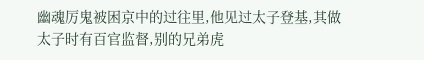幽魂厉鬼被困京中的过往里,他见过太子登基,其做太子时有百官监督,别的兄弟虎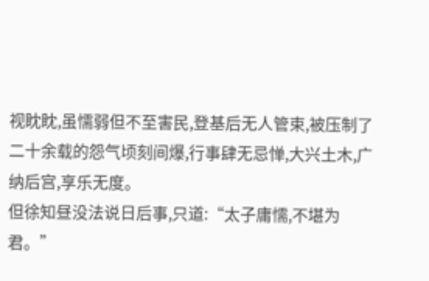视眈眈,虽懦弱但不至害民,登基后无人管束,被压制了二十余载的怨气顷刻间爆,行事肆无忌惮,大兴土木,广纳后宫,享乐无度。
但徐知昼没法说日后事,只道:“太子庸懦,不堪为君。”